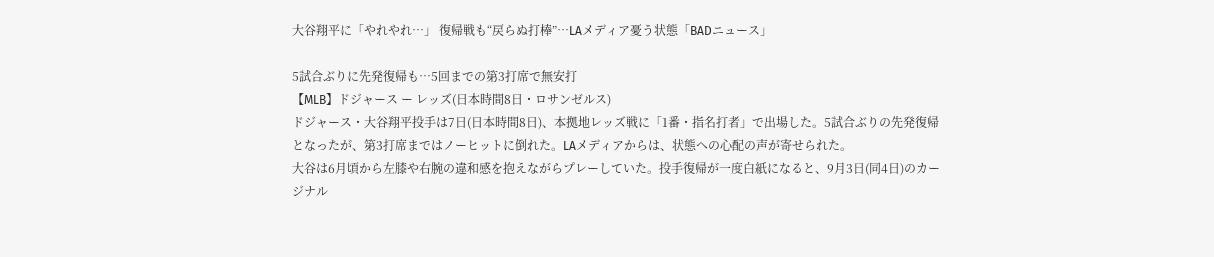大谷翔平に「やれやれ…」 復帰戦も“戻らぬ打棒”…LAメディア憂う状態「BADニュース」

5試合ぶりに先発復帰も…5回までの第3打席で無安打
【MLB】ドジャース ー レッズ(日本時間8日・ロサンゼルス)
ドジャース・大谷翔平投手は7日(日本時間8日)、本拠地レッズ戦に「1番・指名打者」で出場した。5試合ぶりの先発復帰となったが、第3打席まではノーヒットに倒れた。LAメディアからは、状態への心配の声が寄せられた。
大谷は6月頃から左膝や右腕の違和感を抱えながらプレーしていた。投手復帰が一度白紙になると、9月3日(同4日)のカージナル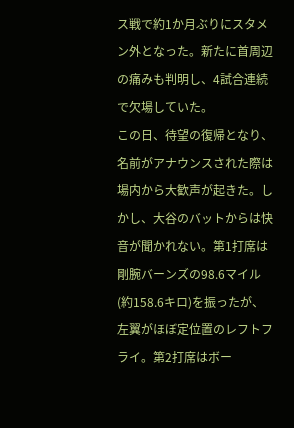ス戦で約1か月ぶりにスタメン外となった。新たに首周辺の痛みも判明し、4試合連続で欠場していた。
この日、待望の復帰となり、名前がアナウンスされた際は場内から大歓声が起きた。しかし、大谷のバットからは快音が聞かれない。第1打席は剛腕バーンズの98.6マイル(約158.6キロ)を振ったが、左翼がほぼ定位置のレフトフライ。第2打席はボー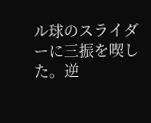ル球のスライダーに三振を喫した。逆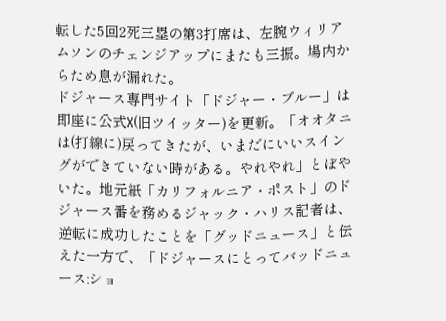転した5回2死三塁の第3打席は、左腕ウィリアムソンのチェンジアップにまたも三振。場内からため息が漏れた。
ドジャース専門サイト「ドジャー・ブルー」は即座に公式X(旧ツイッター)を更新。「オオタニは(打線に)戻ってきたが、いまだにいいスイングができていない時がある。やれやれ」とぼやいた。地元紙「カリフォルニア・ポスト」のドジャース番を務めるジャック・ハリス記者は、逆転に成功したことを「グッドニュース」と伝えた一方で、「ドジャースにとってバッドニュース:ショ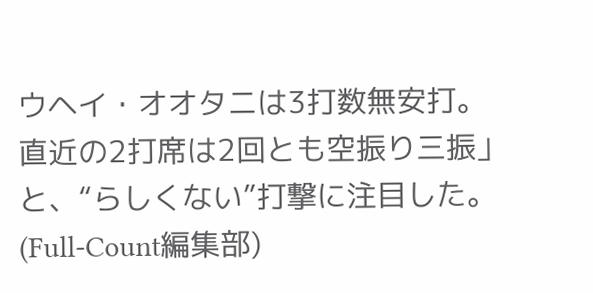ウヘイ・オオタニは3打数無安打。直近の2打席は2回とも空振り三振」と、“らしくない”打撃に注目した。
(Full-Count編集部)